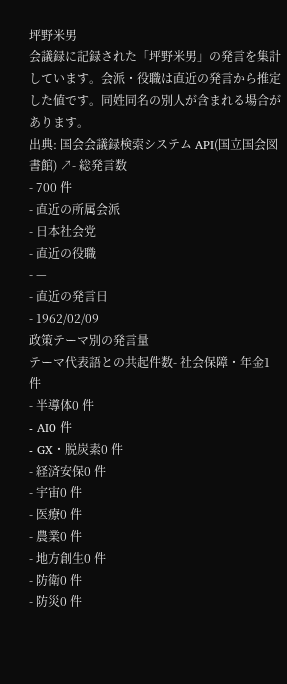坪野米男
会議録に記録された「坪野米男」の発言を集計しています。会派・役職は直近の発言から推定した値です。同姓同名の別人が含まれる場合があります。
出典: 国会会議録検索システム API(国立国会図書館) ↗- 総発言数
- 700 件
- 直近の所属会派
- 日本社会党
- 直近の役職
- —
- 直近の発言日
- 1962/02/09
政策テーマ別の発言量
テーマ代表語との共起件数- 社会保障・年金1 件
- 半導体0 件
- AI0 件
- GX・脱炭素0 件
- 経済安保0 件
- 宇宙0 件
- 医療0 件
- 農業0 件
- 地方創生0 件
- 防衛0 件
- 防災0 件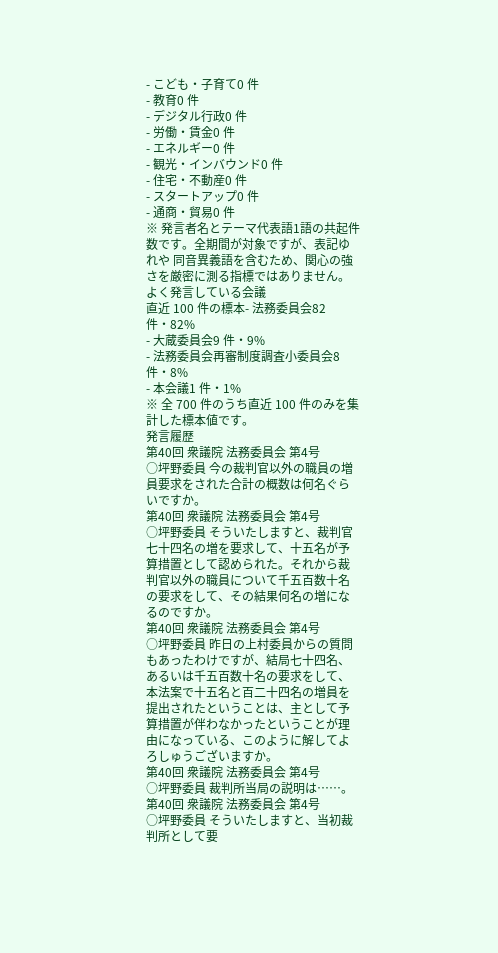- こども・子育て0 件
- 教育0 件
- デジタル行政0 件
- 労働・賃金0 件
- エネルギー0 件
- 観光・インバウンド0 件
- 住宅・不動産0 件
- スタートアップ0 件
- 通商・貿易0 件
※ 発言者名とテーマ代表語1語の共起件数です。全期間が対象ですが、表記ゆれや 同音異義語を含むため、関心の強さを厳密に測る指標ではありません。
よく発言している会議
直近 100 件の標本- 法務委員会82 件・82%
- 大蔵委員会9 件・9%
- 法務委員会再審制度調査小委員会8 件・8%
- 本会議1 件・1%
※ 全 700 件のうち直近 100 件のみを集計した標本値です。
発言履歴
第40回 衆議院 法務委員会 第4号
○坪野委員 今の裁判官以外の職員の増員要求をされた合計の概数は何名ぐらいですか。
第40回 衆議院 法務委員会 第4号
○坪野委員 そういたしますと、裁判官七十四名の増を要求して、十五名が予算措置として認められた。それから裁判官以外の職員について千五百数十名の要求をして、その結果何名の増になるのですか。
第40回 衆議院 法務委員会 第4号
○坪野委員 昨日の上村委員からの質問もあったわけですが、結局七十四名、あるいは千五百数十名の要求をして、本法案で十五名と百二十四名の増員を提出されたということは、主として予算措置が伴わなかったということが理由になっている、このように解してよろしゅうございますか。
第40回 衆議院 法務委員会 第4号
○坪野委員 裁判所当局の説明は……。
第40回 衆議院 法務委員会 第4号
○坪野委員 そういたしますと、当初裁判所として要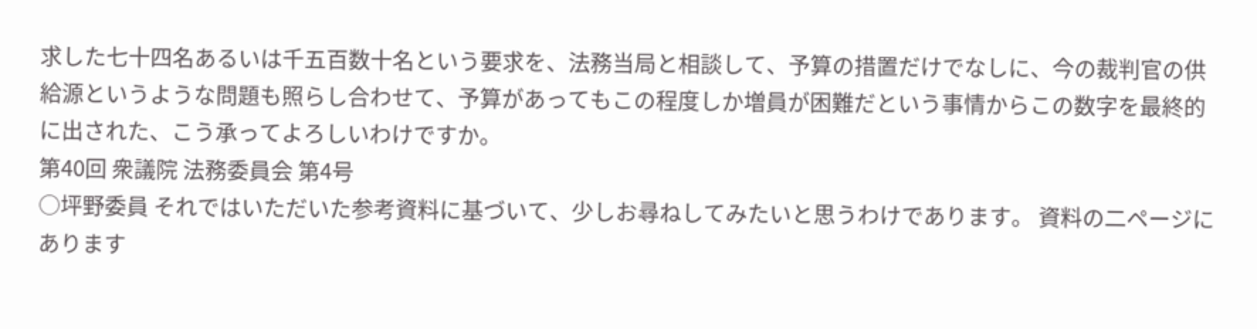求した七十四名あるいは千五百数十名という要求を、法務当局と相談して、予算の措置だけでなしに、今の裁判官の供給源というような問題も照らし合わせて、予算があってもこの程度しか増員が困難だという事情からこの数字を最終的に出された、こう承ってよろしいわけですか。
第40回 衆議院 法務委員会 第4号
○坪野委員 それではいただいた参考資料に基づいて、少しお尋ねしてみたいと思うわけであります。 資料の二ページにあります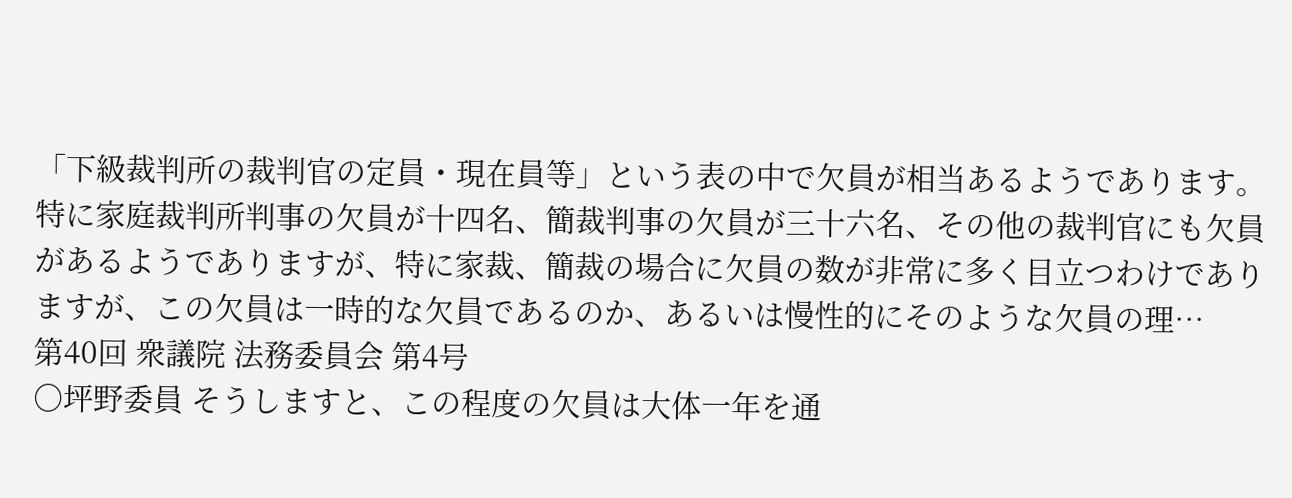「下級裁判所の裁判官の定員・現在員等」という表の中で欠員が相当あるようであります。特に家庭裁判所判事の欠員が十四名、簡裁判事の欠員が三十六名、その他の裁判官にも欠員があるようでありますが、特に家裁、簡裁の場合に欠員の数が非常に多く目立つわけでありますが、この欠員は一時的な欠員であるのか、あるいは慢性的にそのような欠員の理…
第40回 衆議院 法務委員会 第4号
○坪野委員 そうしますと、この程度の欠員は大体一年を通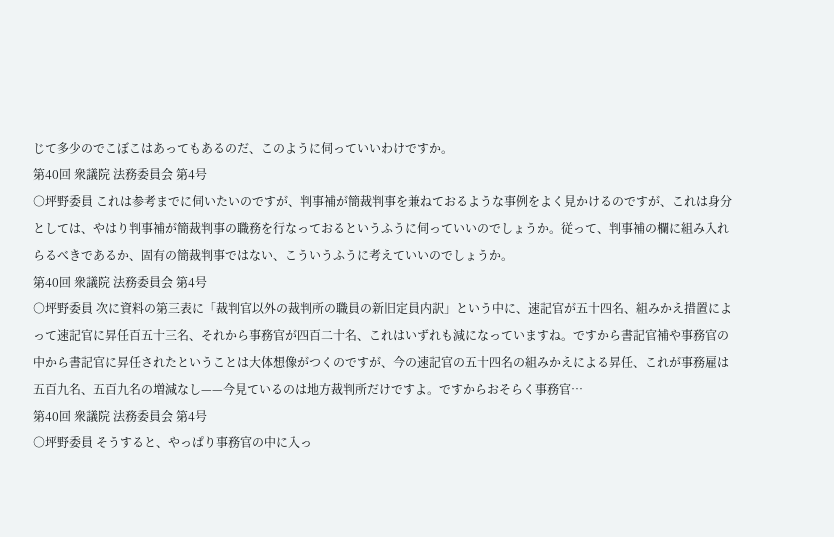じて多少のでこぼこはあってもあるのだ、このように伺っていいわけですか。
第40回 衆議院 法務委員会 第4号
○坪野委員 これは参考までに伺いたいのですが、判事補が簡裁判事を兼ねておるような事例をよく見かけるのですが、これは身分としては、やはり判事補が簡裁判事の職務を行なっておるというふうに伺っていいのでしょうか。従って、判事補の欄に組み入れらるべきであるか、固有の簡裁判事ではない、こういうふうに考えていいのでしょうか。
第40回 衆議院 法務委員会 第4号
○坪野委員 次に資料の第三表に「裁判官以外の裁判所の職員の新旧定員内訳」という中に、速記官が五十四名、組みかえ措置によって速記官に昇任百五十三名、それから事務官が四百二十名、これはいずれも減になっていますね。ですから書記官補や事務官の中から書記官に昇任されたということは大体想像がつくのですが、今の速記官の五十四名の組みかえによる昇任、これが事務雇は五百九名、五百九名の増減なし——今見ているのは地方裁判所だけですよ。ですからおそらく事務官…
第40回 衆議院 法務委員会 第4号
○坪野委員 そうすると、やっぱり事務官の中に入っ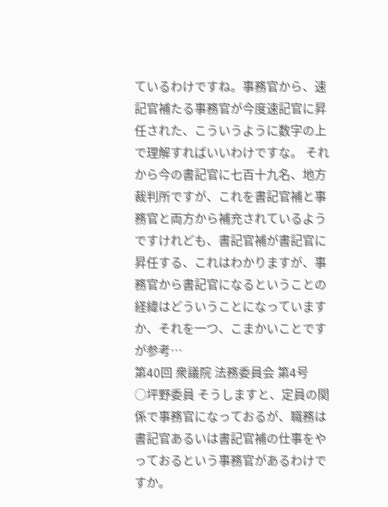ているわけですね。事務官から、速記官補たる事務官が今度速記官に昇任された、こういうように数字の上で理解すればいいわけですな。 それから今の書記官に七百十九名、地方裁判所ですが、これを書記官補と事務官と両方から補充されているようですけれども、書記官補が書記官に昇任する、これはわかりますが、事務官から書記官になるということの経緯はどういうことになっていますか、それを一つ、こまかいことですが参考…
第40回 衆議院 法務委員会 第4号
○坪野委員 そうしますと、定員の関係で事務官になっておるが、職務は書記官あるいは書記官補の仕事をやっておるという事務官があるわけですか。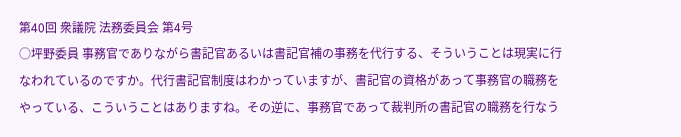第40回 衆議院 法務委員会 第4号
○坪野委員 事務官でありながら書記官あるいは書記官補の事務を代行する、そういうことは現実に行なわれているのですか。代行書記官制度はわかっていますが、書記官の資格があって事務官の職務をやっている、こういうことはありますね。その逆に、事務官であって裁判所の書記官の職務を行なう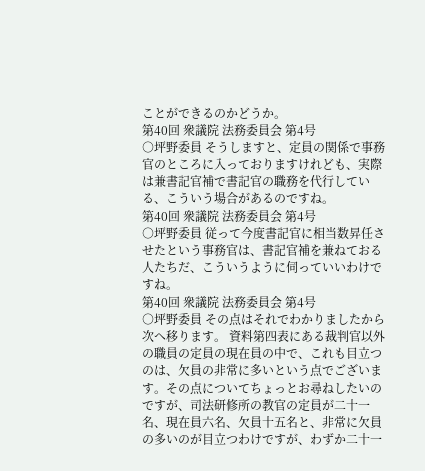ことができるのかどうか。
第40回 衆議院 法務委員会 第4号
○坪野委員 そうしますと、定員の関係で事務官のところに入っておりますけれども、実際は兼書記官補で書記官の職務を代行している、こういう場合があるのですね。
第40回 衆議院 法務委員会 第4号
○坪野委員 従って今度書記官に相当数昇任させたという事務官は、書記官補を兼ねておる人たちだ、こういうように伺っていいわけですね。
第40回 衆議院 法務委員会 第4号
○坪野委員 その点はそれでわかりましたから次へ移ります。 資料第四表にある裁判官以外の職員の定員の現在員の中で、これも目立つのは、欠員の非常に多いという点でございます。その点についてちょっとお尋ねしたいのですが、司法研修所の教官の定員が二十一名、現在員六名、欠員十五名と、非常に欠員の多いのが目立つわけですが、わずか二十一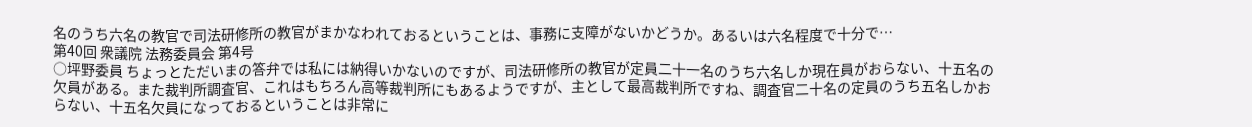名のうち六名の教官で司法研修所の教官がまかなわれておるということは、事務に支障がないかどうか。あるいは六名程度で十分で…
第40回 衆議院 法務委員会 第4号
○坪野委員 ちょっとただいまの答弁では私には納得いかないのですが、司法研修所の教官が定員二十一名のうち六名しか現在員がおらない、十五名の欠員がある。また裁判所調査官、これはもちろん高等裁判所にもあるようですが、主として最高裁判所ですね、調査官二十名の定員のうち五名しかおらない、十五名欠員になっておるということは非常に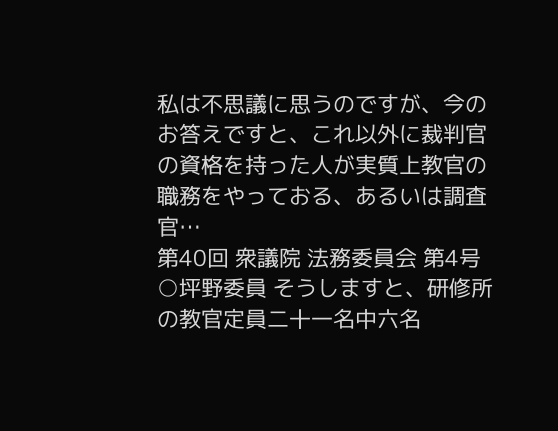私は不思議に思うのですが、今のお答えですと、これ以外に裁判官の資格を持った人が実質上教官の職務をやっておる、あるいは調査官…
第40回 衆議院 法務委員会 第4号
○坪野委員 そうしますと、研修所の教官定員二十一名中六名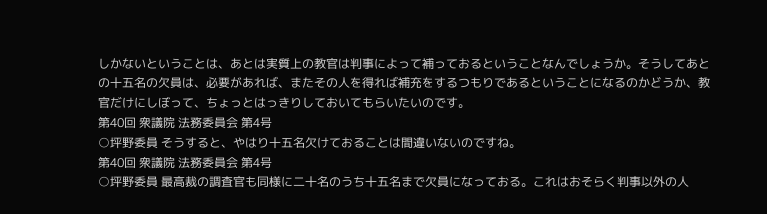しかないということは、あとは実質上の教官は判事によって補っておるということなんでしょうか。そうしてあとの十五名の欠員は、必要があれば、またその人を得れば補充をするつもりであるということになるのかどうか、教官だけにしぼって、ちょっとはっきりしておいてもらいたいのです。
第40回 衆議院 法務委員会 第4号
○坪野委員 そうすると、やはり十五名欠けておることは間違いないのですね。
第40回 衆議院 法務委員会 第4号
○坪野委員 最高裁の調査官も同様に二十名のうち十五名まで欠員になっておる。これはおそらく判事以外の人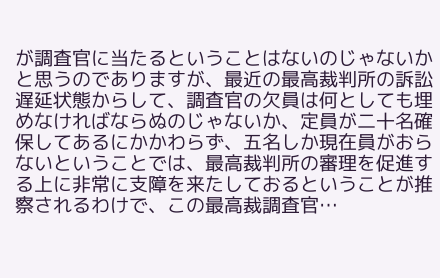が調査官に当たるということはないのじゃないかと思うのでありますが、最近の最高裁判所の訴訟遅延状態からして、調査官の欠員は何としても埋めなければならぬのじゃないか、定員が二十名確保してあるにかかわらず、五名しか現在員がおらないということでは、最高裁判所の審理を促進する上に非常に支障を来たしておるということが推察されるわけで、この最高裁調査官…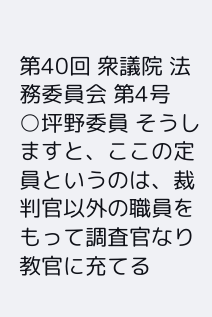第40回 衆議院 法務委員会 第4号
○坪野委員 そうしますと、ここの定員というのは、裁判官以外の職員をもって調査官なり教官に充てる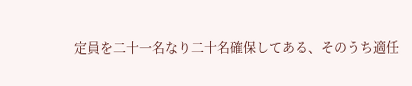定員を二十一名なり二十名確保してある、そのうち適任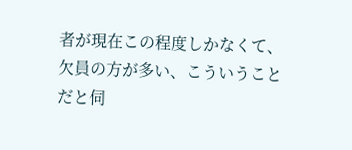者が現在この程度しかなくて、欠員の方が多い、こういうことだと伺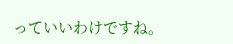っていいわけですね。